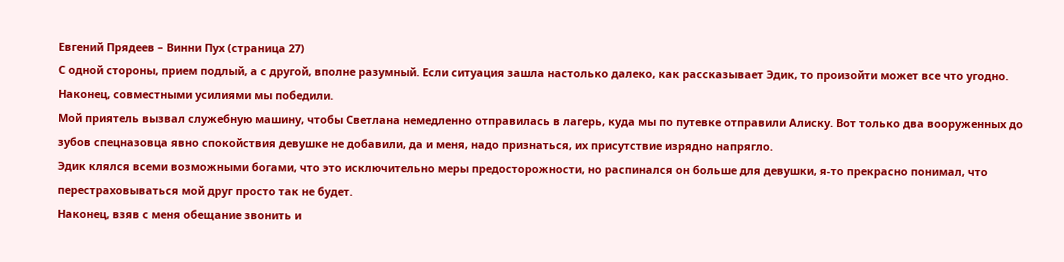Евгений Прядеев – Винни Пух (страница 27)
С одной стороны, прием подлый, а с другой, вполне разумный. Если ситуация зашла настолько далеко, как рассказывает Эдик, то произойти может все что угодно. Наконец, совместными усилиями мы победили.
Мой приятель вызвал служебную машину, чтобы Светлана немедленно отправилась в лагерь, куда мы по путевке отправили Алиску. Вот только два вооруженных до зубов спецназовца явно спокойствия девушке не добавили, да и меня, надо признаться, их присутствие изрядно напрягло.
Эдик клялся всеми возможными богами, что это исключительно меры предосторожности, но распинался он больше для девушки, я-то прекрасно понимал, что перестраховываться мой друг просто так не будет.
Наконец, взяв с меня обещание звонить и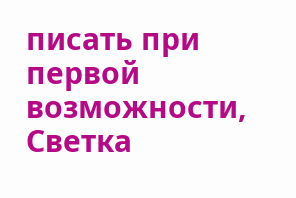писать при первой возможности, Светка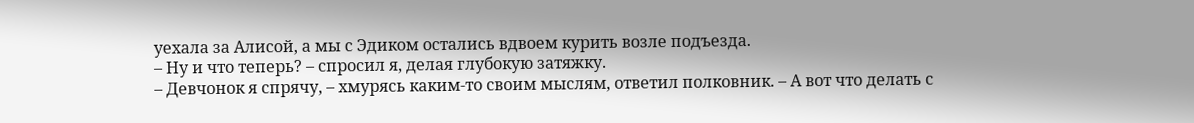уехала за Алисой, а мы с Эдиком остались вдвоем курить возле подъезда.
– Ну и что теперь? – спросил я, делая глубокую затяжку.
– Девчонок я спрячу, – хмурясь каким-то своим мыслям, ответил полковник. – А вот что делать с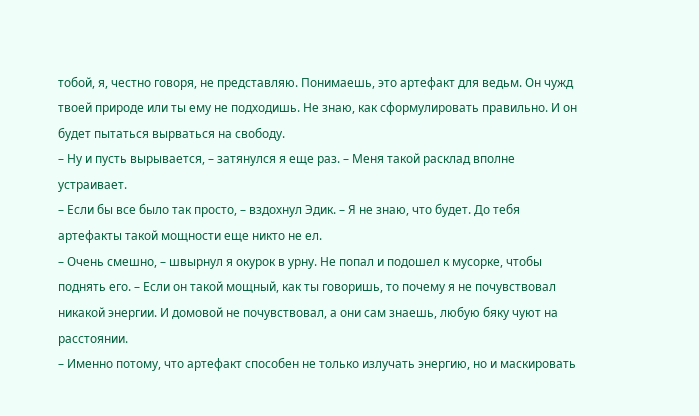тобой, я, честно говоря, не представляю. Понимаешь, это артефакт для ведьм. Он чужд твоей природе или ты ему не подходишь. Не знаю, как сформулировать правильно. И он будет пытаться вырваться на свободу.
– Ну и пусть вырывается, – затянулся я еще раз. – Меня такой расклад вполне устраивает.
– Если бы все было так просто, – вздохнул Эдик. – Я не знаю, что будет. До тебя артефакты такой мощности еще никто не ел.
– Очень смешно, – швырнул я окурок в урну. Не попал и подошел к мусорке, чтобы поднять его. – Если он такой мощный, как ты говоришь, то почему я не почувствовал никакой энергии. И домовой не почувствовал, а они сам знаешь, любую бяку чуют на расстоянии.
– Именно потому, что артефакт способен не только излучать энергию, но и маскировать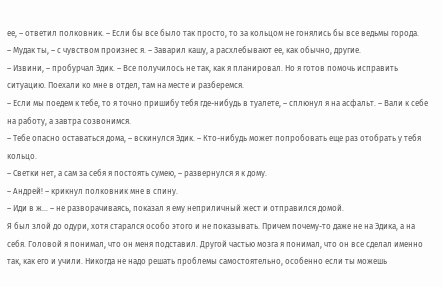ее, – ответил полковник. – Если бы все было так просто, то за кольцом не гонялись бы все ведьмы города.
– Мудак ты, – с чувством произнес я. – Заварил кашу, а расхлебывают ее, как обычно, другие.
– Извини, – пробурчал Эдик. – Все получилось не так, как я планировал. Но я готов помочь исправить ситуацию. Поехали ко мне в отдел, там на месте и разберемся.
– Если мы поедем к тебе, то я точно пришибу тебя где-нибудь в туалете, – сплюнул я на асфальт. – Вали к себе на работу, а завтра созвонимся.
– Тебе опасно оставаться дома, – вскинулся Эдик. – Кто-нибудь может попробовать еще раз отобрать у тебя кольцо.
– Светки нет, а сам за себя я постоять сумею, – развернулся я к дому.
– Андрей! – крикнул полковник мне в спину.
– Иди в ж… – не разворачиваясь, показал я ему неприличный жест и отправился домой.
Я был злой до одури, хотя старался особо этого и не показывать. Причем почему-то даже не на Эдика, а на себя. Головой я понимал, что он меня подставил. Другой частью мозга я понимал, что он все сделал именно так, как его и учили. Никогда не надо решать проблемы самостоятельно, особенно если ты можешь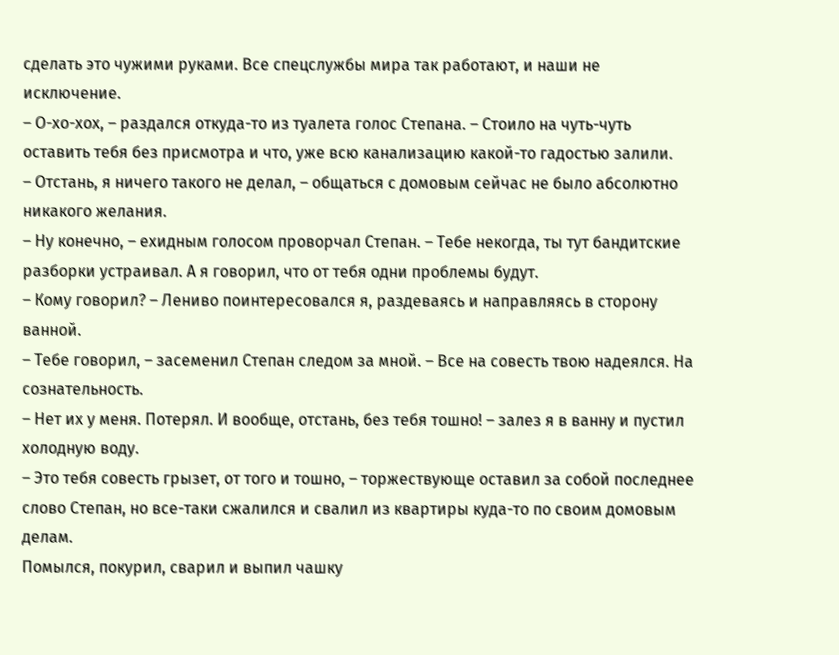сделать это чужими руками. Все спецслужбы мира так работают, и наши не исключение.
– О-хо-хох, – раздался откуда-то из туалета голос Степана. – Стоило на чуть-чуть оставить тебя без присмотра и что, уже всю канализацию какой-то гадостью залили.
– Отстань, я ничего такого не делал, – общаться с домовым сейчас не было абсолютно никакого желания.
– Ну конечно, – ехидным голосом проворчал Степан. – Тебе некогда, ты тут бандитские разборки устраивал. А я говорил, что от тебя одни проблемы будут.
– Кому говорил? – Лениво поинтересовался я, раздеваясь и направляясь в сторону ванной.
– Тебе говорил, – засеменил Степан следом за мной. – Все на совесть твою надеялся. На сознательность.
– Нет их у меня. Потерял. И вообще, отстань, без тебя тошно! – залез я в ванну и пустил холодную воду.
– Это тебя совесть грызет, от того и тошно, – торжествующе оставил за собой последнее слово Степан, но все-таки сжалился и свалил из квартиры куда-то по своим домовым делам.
Помылся, покурил, сварил и выпил чашку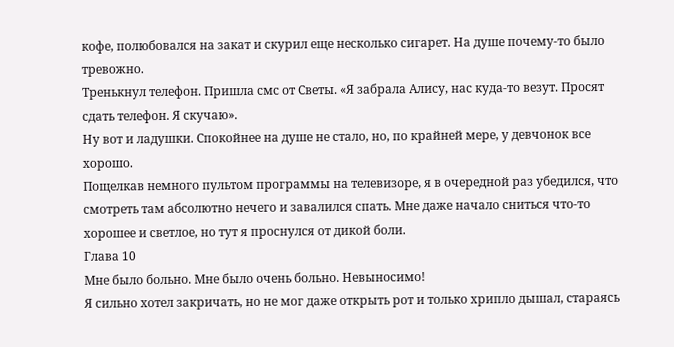кофе, полюбовался на закат и скурил еще несколько сигарет. На душе почему-то было тревожно.
Тренькнул телефон. Пришла смс от Светы. «Я забрала Алису, нас куда-то везут. Просят сдать телефон. Я скучаю».
Ну вот и ладушки. Спокойнее на душе не стало, но, по крайней мере, у девчонок все хорошо.
Пощелкав немного пультом программы на телевизоре, я в очередной раз убедился, что смотреть там абсолютно нечего и завалился спать. Мне даже начало сниться что-то хорошее и светлое, но тут я проснулся от дикой боли.
Глава 10
Мне было больно. Мне было очень больно. Невыносимо!
Я сильно хотел закричать, но не мог даже открыть рот и только хрипло дышал, стараясь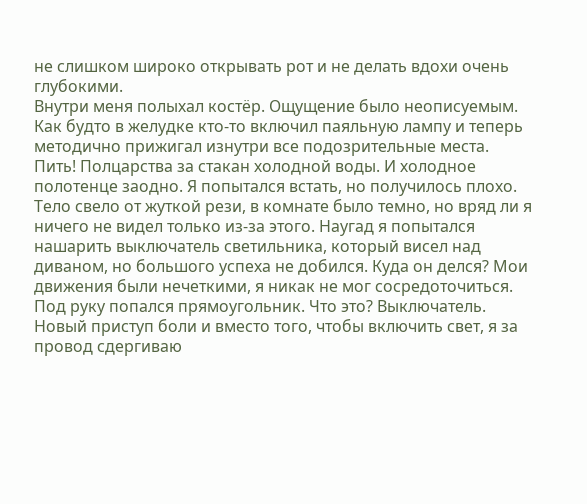не слишком широко открывать рот и не делать вдохи очень глубокими.
Внутри меня полыхал костёр. Ощущение было неописуемым. Как будто в желудке кто-то включил паяльную лампу и теперь методично прижигал изнутри все подозрительные места.
Пить! Полцарства за стакан холодной воды. И холодное полотенце заодно. Я попытался встать, но получилось плохо. Тело свело от жуткой рези, в комнате было темно, но вряд ли я ничего не видел только из-за этого. Наугад я попытался нашарить выключатель светильника, который висел над диваном, но большого успеха не добился. Куда он делся? Мои движения были нечеткими, я никак не мог сосредоточиться.
Под руку попался прямоугольник. Что это? Выключатель. Новый приступ боли и вместо того, чтобы включить свет, я за провод сдергиваю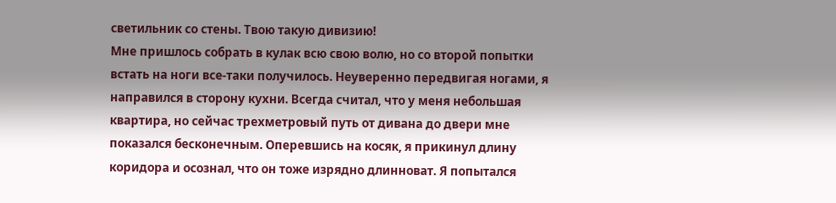светильник со стены. Твою такую дивизию!
Мне пришлось собрать в кулак всю свою волю, но со второй попытки встать на ноги все-таки получилось. Неуверенно передвигая ногами, я направился в сторону кухни. Всегда считал, что у меня небольшая квартира, но сейчас трехметровый путь от дивана до двери мне показался бесконечным. Оперевшись на косяк, я прикинул длину коридора и осознал, что он тоже изрядно длинноват. Я попытался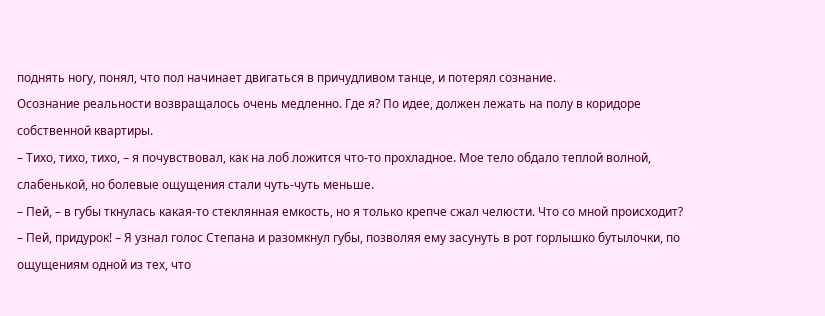поднять ногу, понял, что пол начинает двигаться в причудливом танце, и потерял сознание.
Осознание реальности возвращалось очень медленно. Где я? По идее, должен лежать на полу в коридоре собственной квартиры.
– Тихо, тихо, тихо, – я почувствовал, как на лоб ложится что-то прохладное. Мое тело обдало теплой волной, слабенькой, но болевые ощущения стали чуть-чуть меньше.
– Пей, – в губы ткнулась какая-то стеклянная емкость, но я только крепче сжал челюсти. Что со мной происходит?
– Пей, придурок! – Я узнал голос Степана и разомкнул губы, позволяя ему засунуть в рот горлышко бутылочки, по ощущениям одной из тех, что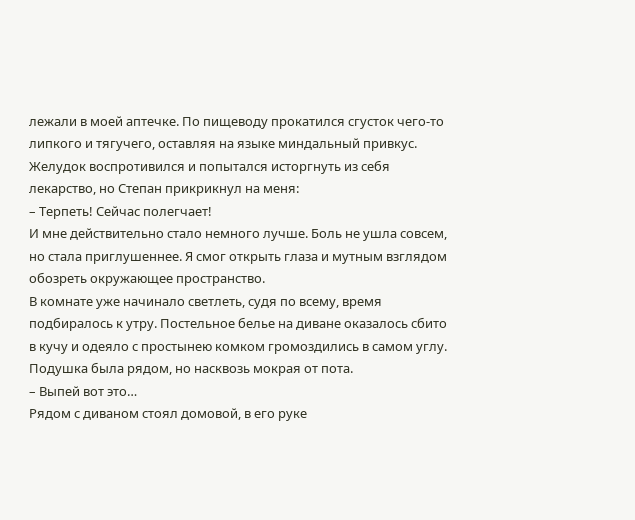лежали в моей аптечке. По пищеводу прокатился сгусток чего-то липкого и тягучего, оставляя на языке миндальный привкус. Желудок воспротивился и попытался исторгнуть из себя лекарство, но Степан прикрикнул на меня:
– Терпеть! Сейчас полегчает!
И мне действительно стало немного лучше. Боль не ушла совсем, но стала приглушеннее. Я смог открыть глаза и мутным взглядом обозреть окружающее пространство.
В комнате уже начинало светлеть, судя по всему, время подбиралось к утру. Постельное белье на диване оказалось сбито в кучу и одеяло с простынею комком громоздились в самом углу. Подушка была рядом, но насквозь мокрая от пота.
– Выпей вот это…
Рядом с диваном стоял домовой, в его руке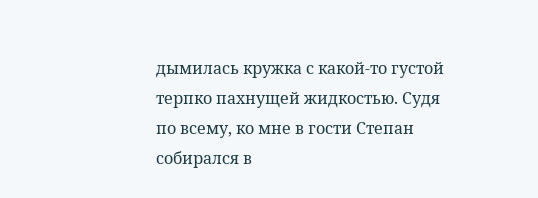дымилась кружка с какой-то густой терпко пахнущей жидкостью. Судя по всему, ко мне в гости Степан собирался в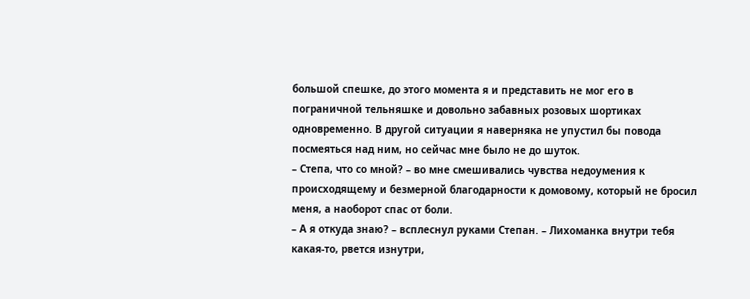большой спешке, до этого момента я и представить не мог его в пограничной тельняшке и довольно забавных розовых шортиках одновременно. В другой ситуации я наверняка не упустил бы повода посмеяться над ним, но сейчас мне было не до шуток.
– Степа, что со мной? – во мне смешивались чувства недоумения к происходящему и безмерной благодарности к домовому, который не бросил меня, а наоборот спас от боли.
– А я откуда знаю? – всплеснул руками Степан. – Лихоманка внутри тебя какая-то, рвется изнутри,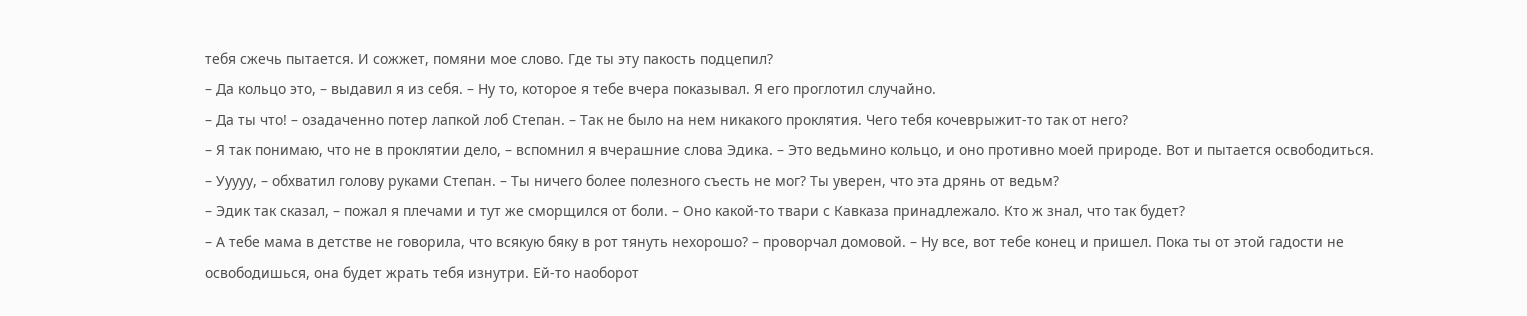тебя сжечь пытается. И сожжет, помяни мое слово. Где ты эту пакость подцепил?
– Да кольцо это, – выдавил я из себя. – Ну то, которое я тебе вчера показывал. Я его проглотил случайно.
– Да ты что! – озадаченно потер лапкой лоб Степан. – Так не было на нем никакого проклятия. Чего тебя кочеврыжит-то так от него?
– Я так понимаю, что не в проклятии дело, – вспомнил я вчерашние слова Эдика. – Это ведьмино кольцо, и оно противно моей природе. Вот и пытается освободиться.
– Ууууу, – обхватил голову руками Степан. – Ты ничего более полезного съесть не мог? Ты уверен, что эта дрянь от ведьм?
– Эдик так сказал, – пожал я плечами и тут же сморщился от боли. – Оно какой-то твари с Кавказа принадлежало. Кто ж знал, что так будет?
– А тебе мама в детстве не говорила, что всякую бяку в рот тянуть нехорошо? – проворчал домовой. – Ну все, вот тебе конец и пришел. Пока ты от этой гадости не освободишься, она будет жрать тебя изнутри. Ей-то наоборот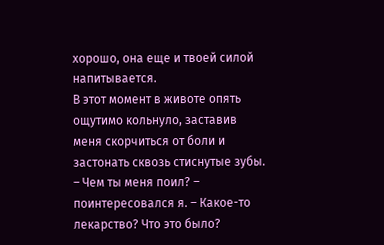хорошо, она еще и твоей силой напитывается.
В этот момент в животе опять ощутимо кольнуло, заставив меня скорчиться от боли и застонать сквозь стиснутые зубы.
– Чем ты меня поил? – поинтересовался я. – Какое-то лекарство? Что это было?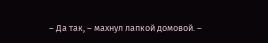– Да так, – махнул лапкой домовой. –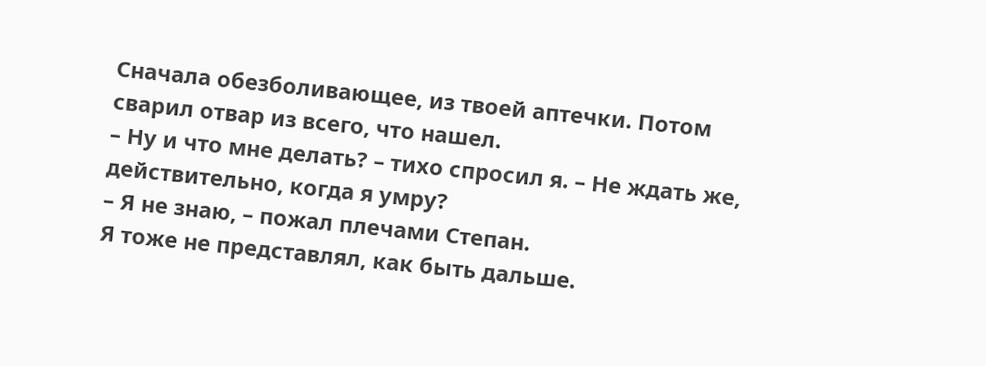Сначала обезболивающее, из твоей аптечки. Потом сварил отвар из всего, что нашел.
– Ну и что мне делать? – тихо спросил я. – Не ждать же, действительно, когда я умру?
– Я не знаю, – пожал плечами Степан.
Я тоже не представлял, как быть дальше.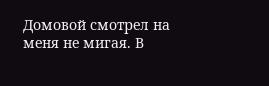Домовой смотрел на меня не мигая. В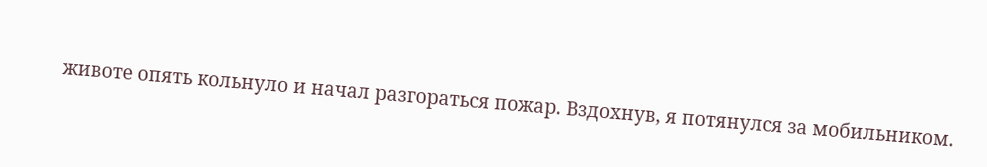животе опять кольнуло и начал разгораться пожар. Вздохнув, я потянулся за мобильником.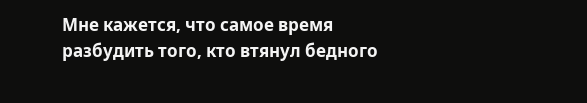Мне кажется, что самое время разбудить того, кто втянул бедного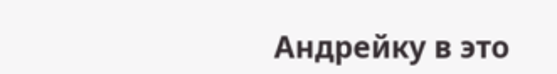Андрейку в это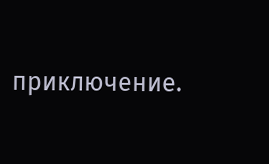приключение.